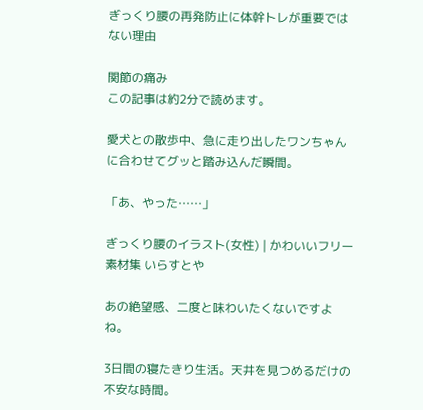ぎっくり腰の再発防止に体幹トレが重要ではない理由

関節の痛み
この記事は約2分で読めます。

愛犬との散歩中、急に走り出したワンちゃんに合わせてグッと踏み込んだ瞬間。

「あ、やった……」

ぎっくり腰のイラスト(女性) | かわいいフリー素材集 いらすとや

あの絶望感、二度と味わいたくないですよね。

3日間の寝たきり生活。天井を見つめるだけの不安な時間。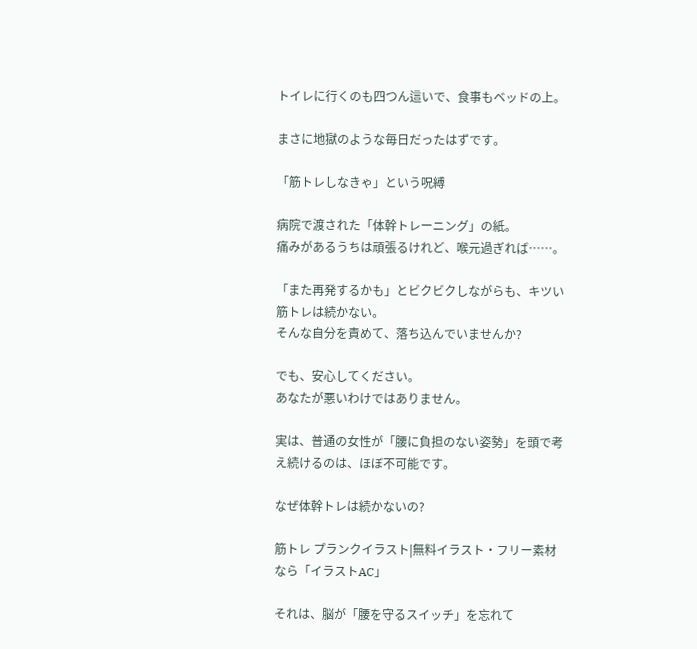トイレに行くのも四つん這いで、食事もベッドの上。

まさに地獄のような毎日だったはずです。

「筋トレしなきゃ」という呪縛

病院で渡された「体幹トレーニング」の紙。
痛みがあるうちは頑張るけれど、喉元過ぎれば……。

「また再発するかも」とビクビクしながらも、キツい筋トレは続かない。
そんな自分を責めて、落ち込んでいませんか?

でも、安心してください。
あなたが悪いわけではありません。

実は、普通の女性が「腰に負担のない姿勢」を頭で考え続けるのは、ほぼ不可能です。

なぜ体幹トレは続かないの?

筋トレ プランクイラスト|無料イラスト・フリー素材なら「イラストAC」

それは、脳が「腰を守るスイッチ」を忘れて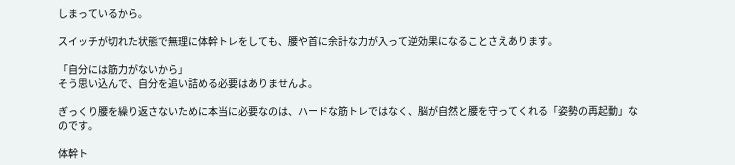しまっているから。

スイッチが切れた状態で無理に体幹トレをしても、腰や首に余計な力が入って逆効果になることさえあります。

「自分には筋力がないから」
そう思い込んで、自分を追い詰める必要はありませんよ。

ぎっくり腰を繰り返さないために本当に必要なのは、ハードな筋トレではなく、脳が自然と腰を守ってくれる「姿勢の再起動」なのです。

体幹ト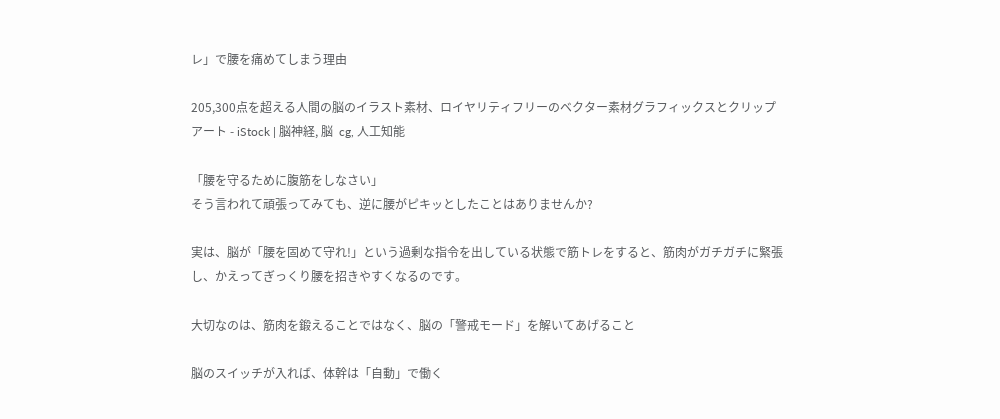レ」で腰を痛めてしまう理由

205,300点を超える人間の脳のイラスト素材、ロイヤリティフリーのベクター素材グラフィックスとクリップアート - iStock | 脳神経, 脳  cg, 人工知能

「腰を守るために腹筋をしなさい」
そう言われて頑張ってみても、逆に腰がピキッとしたことはありませんか?

実は、脳が「腰を固めて守れ!」という過剰な指令を出している状態で筋トレをすると、筋肉がガチガチに緊張し、かえってぎっくり腰を招きやすくなるのです。

大切なのは、筋肉を鍛えることではなく、脳の「警戒モード」を解いてあげること

脳のスイッチが入れば、体幹は「自動」で働く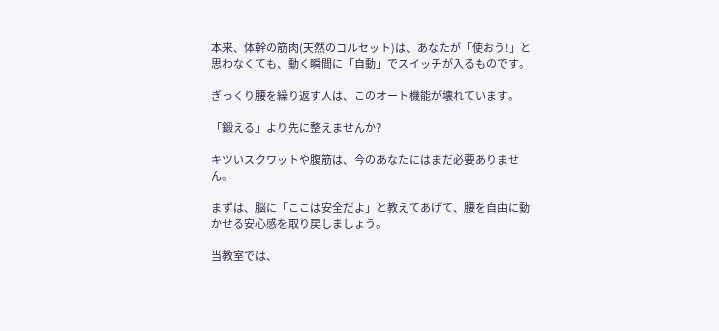本来、体幹の筋肉(天然のコルセット)は、あなたが「使おう!」と思わなくても、動く瞬間に「自動」でスイッチが入るものです。

ぎっくり腰を繰り返す人は、このオート機能が壊れています。

「鍛える」より先に整えませんか?

キツいスクワットや腹筋は、今のあなたにはまだ必要ありません。

まずは、脳に「ここは安全だよ」と教えてあげて、腰を自由に動かせる安心感を取り戻しましょう。

当教室では、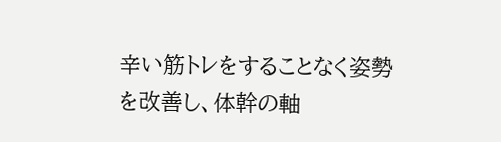辛い筋トレをすることなく姿勢を改善し、体幹の軸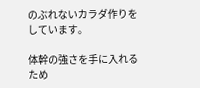のぶれないカラダ作りをしています。

体幹の強さを手に入れるため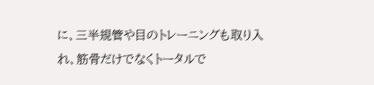に、三半規管や目のトレーニングも取り入れ、筋骨だけでなくトータルで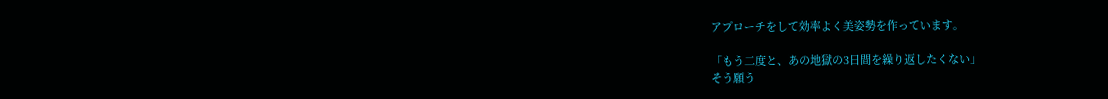アプローチをして効率よく美姿勢を作っています。

「もう二度と、あの地獄の3日間を繰り返したくない」
そう願う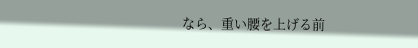なら、重い腰を上げる前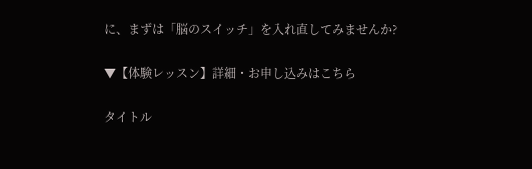に、まずは「脳のスイッチ」を入れ直してみませんか?

▼【体験レッスン】詳細・お申し込みはこちら

タイトル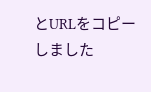とURLをコピーしました